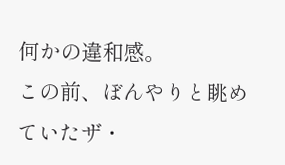何かの違和感。
この前、ぼんやりと眺めていたザ・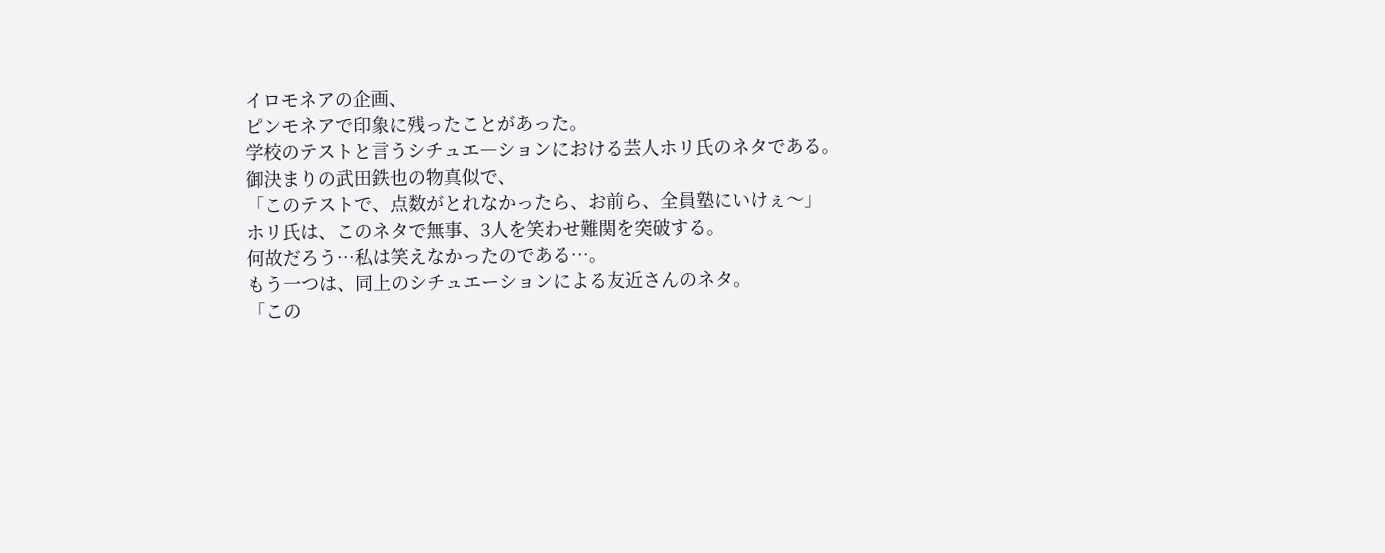イロモネアの企画、
ピンモネアで印象に残ったことがあった。
学校のテストと言うシチュエ―ションにおける芸人ホリ氏のネタである。
御決まりの武田鉄也の物真似で、
「このテストで、点数がとれなかったら、お前ら、全員塾にいけぇ〜」
ホリ氏は、このネタで無事、3人を笑わせ難関を突破する。
何故だろう…私は笑えなかったのである…。
もう一つは、同上のシチュエーションによる友近さんのネタ。
「この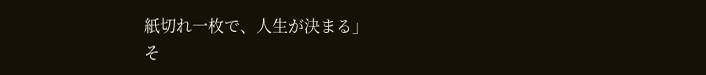紙切れ一枚で、人生が決まる」
そ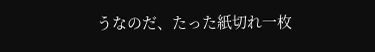うなのだ、たった紙切れ一枚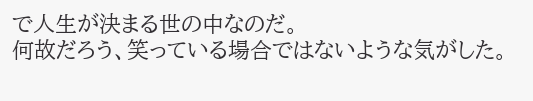で人生が決まる世の中なのだ。
何故だろう、笑っている場合ではないような気がした。